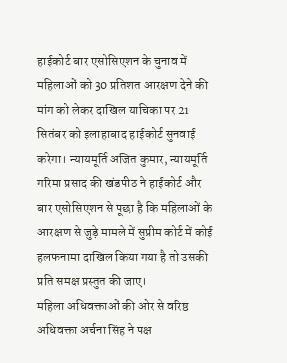हाईकोर्ट बार एसोसिएशन के चुनाव में महिलाओं को 30 प्रतिशत आरक्षण देने की मांग को लेकर दाखिल याचिका पर 21 सितंबर को इलाहाबाद हाईकोर्ट सुनवाई करेगा। न्यायमूर्ति अजित कुमार, न्यायमूर्ति गरिमा प्रसाद की खंडपीठ ने हाईकोर्ट और बार एसोसिएशन से पूछा है कि महिलाओं के आरक्षण से जुड़े मामले में सुप्रीम कोर्ट में कोई हलफनामा दाखिल किया गया है तो उसकी प्रति समक्ष प्रस्तुत की जाए।
महिला अधिवक्ताओं की ओर से वरिष्ठ अधिवक्ता अर्चना सिंह ने पक्ष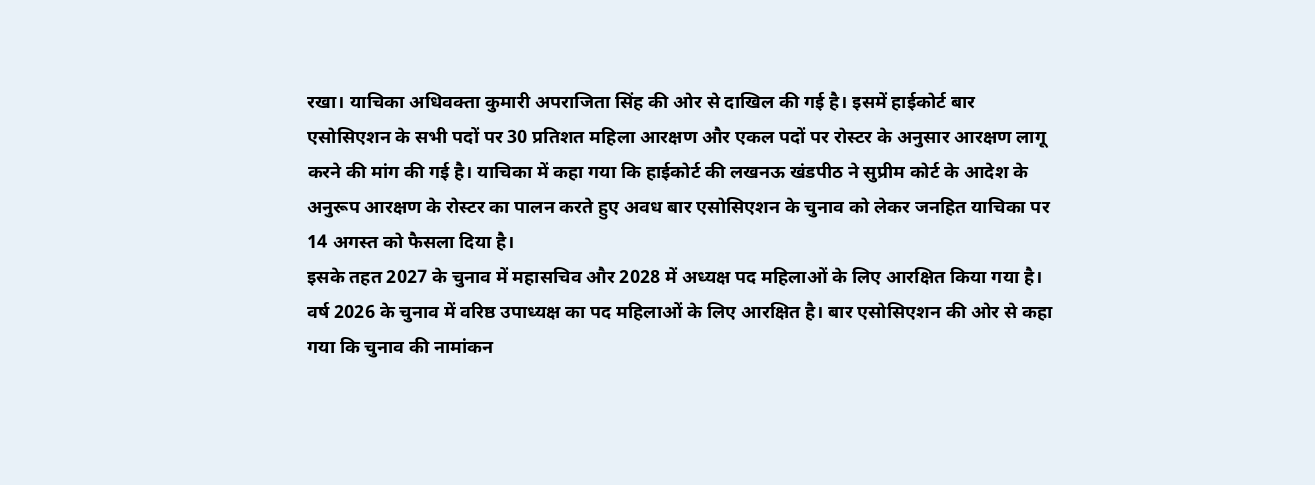रखा। याचिका अधिवक्ता कुमारी अपराजिता सिंह की ओर से दाखिल की गई है। इसमें हाईकोर्ट बार एसोसिएशन के सभी पदों पर 30 प्रतिशत महिला आरक्षण और एकल पदों पर रोस्टर के अनुसार आरक्षण लागू करने की मांग की गई है। याचिका में कहा गया कि हाईकोर्ट की लखनऊ खंडपीठ ने सुप्रीम कोर्ट के आदेश के अनुरूप आरक्षण के रोस्टर का पालन करते हुए अवध बार एसोसिएशन के चुनाव को लेकर जनहित याचिका पर 14 अगस्त को फैसला दिया है।
इसके तहत 2027 के चुनाव में महासचिव और 2028 में अध्यक्ष पद महिलाओं के लिए आरक्षित किया गया है। वर्ष 2026 के चुनाव में वरिष्ठ उपाध्यक्ष का पद महिलाओं के लिए आरक्षित है। बार एसोसिएशन की ओर से कहा गया कि चुनाव की नामांकन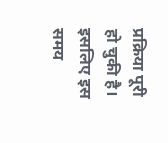प्रक्रिया पूरी हो चुकी है। इसलिए इस समय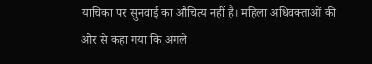याचिका पर सुनवाई का औचित्य नहीं है। महिला अधिवक्ताओं की ओर से कहा गया कि अगले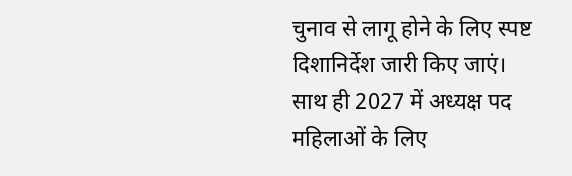चुनाव से लागू होने के लिए स्पष्ट दिशानिर्देश जारी किए जाएं। साथ ही 2027 में अध्यक्ष पद महिलाओं के लिए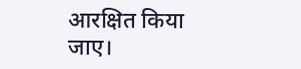आरक्षित किया जाए।